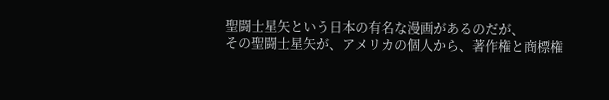聖闘士星矢という日本の有名な漫画があるのだが、
その聖闘士星矢が、アメリカの個人から、著作権と商標権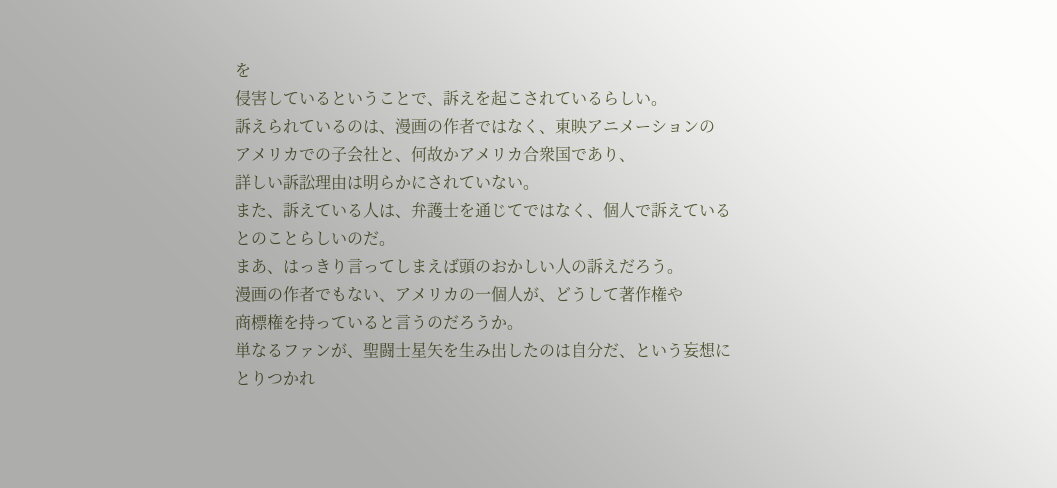を
侵害しているということで、訴えを起こされているらしい。
訴えられているのは、漫画の作者ではなく、東映アニメーションの
アメリカでの子会社と、何故かアメリカ合衆国であり、
詳しい訴訟理由は明らかにされていない。
また、訴えている人は、弁護士を通じてではなく、個人で訴えている
とのことらしいのだ。
まあ、はっきり言ってしまえば頭のおかしい人の訴えだろう。
漫画の作者でもない、アメリカの一個人が、どうして著作権や
商標権を持っていると言うのだろうか。
単なるファンが、聖闘士星矢を生み出したのは自分だ、という妄想に
とりつかれ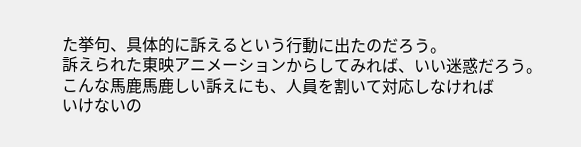た挙句、具体的に訴えるという行動に出たのだろう。
訴えられた東映アニメーションからしてみれば、いい迷惑だろう。
こんな馬鹿馬鹿しい訴えにも、人員を割いて対応しなければ
いけないの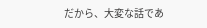だから、大変な話であ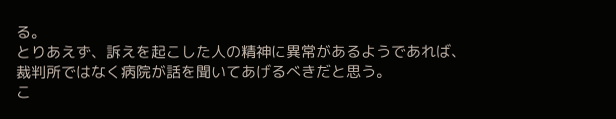る。
とりあえず、訴えを起こした人の精神に異常があるようであれば、
裁判所ではなく病院が話を聞いてあげるべきだと思う。
こ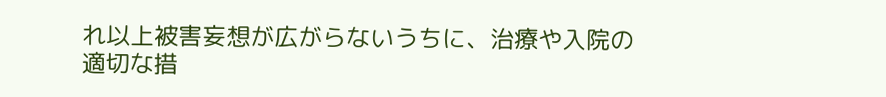れ以上被害妄想が広がらないうちに、治療や入院の適切な措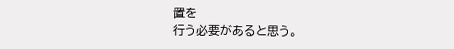置を
行う必要があると思う。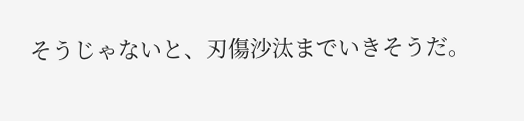そうじゃないと、刃傷沙汰までいきそうだ。